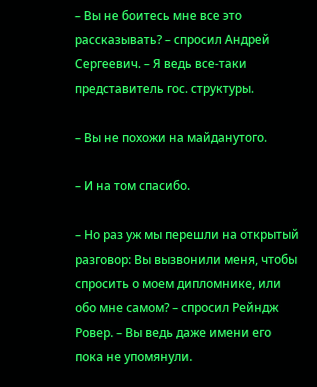– Вы не боитесь мне все это рассказывать? – спросил Андрей Сергеевич. – Я ведь все-таки представитель гос. структуры.

– Вы не похожи на майданутого.

– И на том спасибо.

– Но раз уж мы перешли на открытый разговор: Вы вызвонили меня, чтобы спросить о моем дипломнике, или обо мне самом? – спросил Рейндж Ровер. – Вы ведь даже имени его пока не упомянули.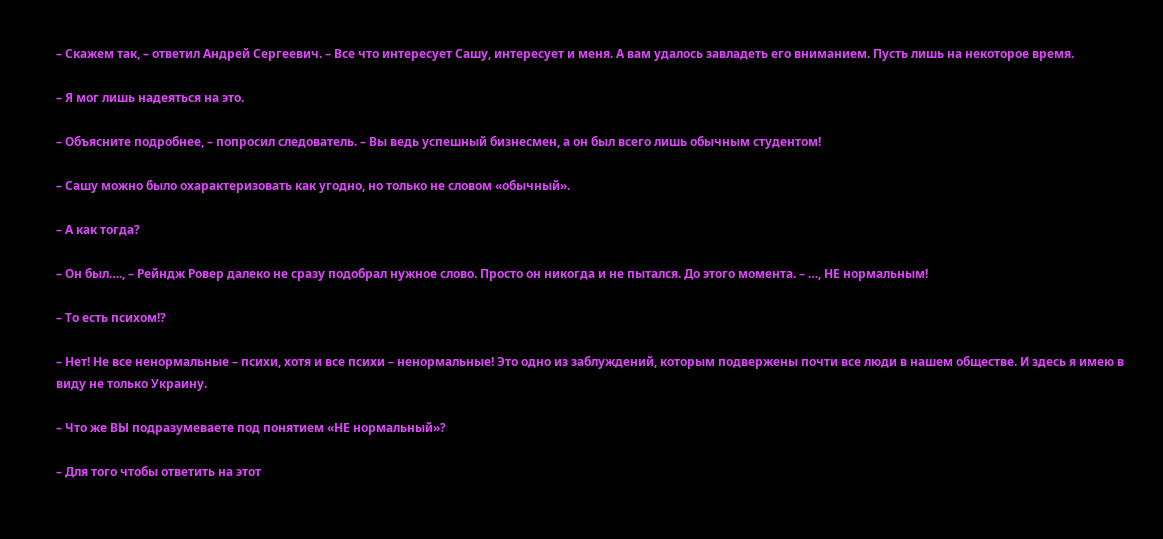– Скажем так, – ответил Андрей Сергеевич. – Все что интересует Сашу, интересует и меня. А вам удалось завладеть его вниманием. Пусть лишь на некоторое время.

– Я мог лишь надеяться на это.

– Объясните подробнее, – попросил следователь. – Вы ведь успешный бизнесмен, а он был всего лишь обычным студентом!

– Сашу можно было охарактеризовать как угодно, но только не словом «обычный».

– А как тогда?

– Он был…., – Рейндж Ровер далеко не сразу подобрал нужное слово. Просто он никогда и не пытался. До этого момента. – …, НЕ нормальным!

– То есть психом!?

– Нет! Не все ненормальные – психи, хотя и все психи – ненормальные! Это одно из заблуждений, которым подвержены почти все люди в нашем обществе. И здесь я имею в виду не только Украину.

– Что же ВЫ подразумеваете под понятием «НЕ нормальный»?

– Для того чтобы ответить на этот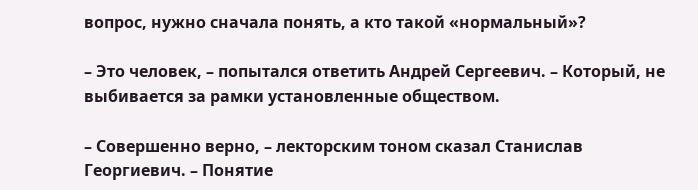вопрос, нужно сначала понять, а кто такой «нормальный»?

– Это человек, – попытался ответить Андрей Сергеевич. – Который, не выбивается за рамки установленные обществом.

– Совершенно верно, – лекторским тоном сказал Станислав Георгиевич. – Понятие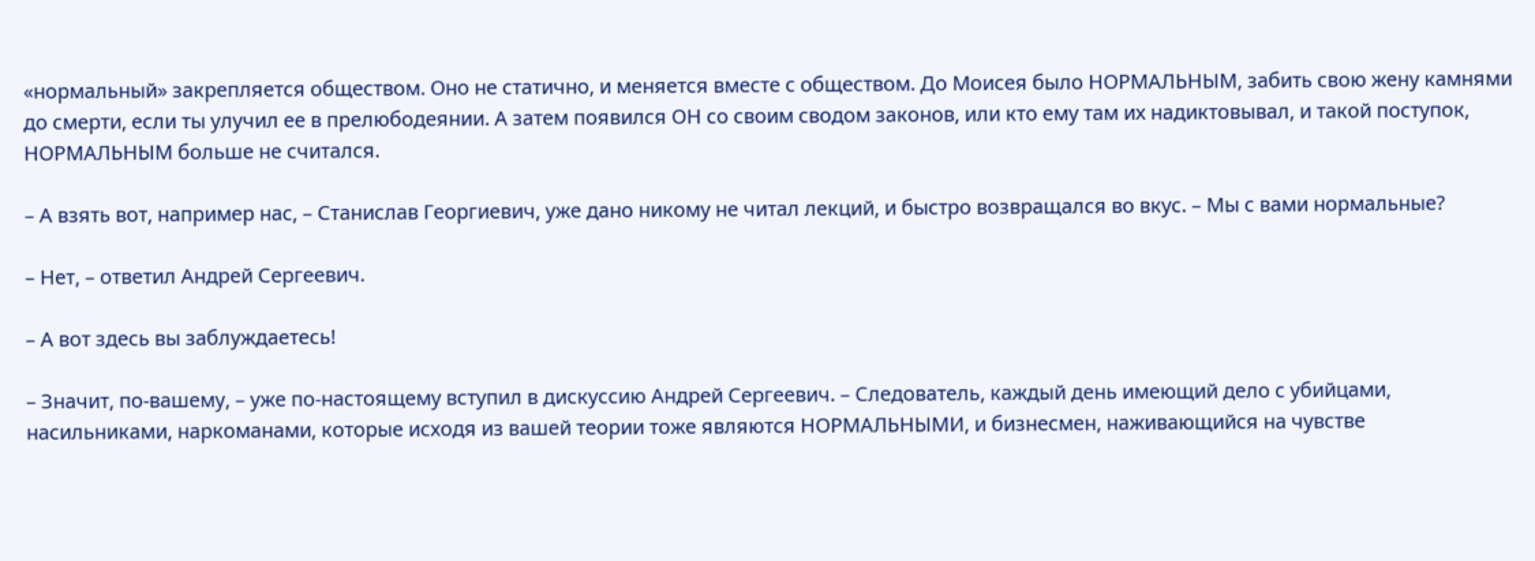«нормальный» закрепляется обществом. Оно не статично, и меняется вместе с обществом. До Моисея было НОРМАЛЬНЫМ, забить свою жену камнями до смерти, если ты улучил ее в прелюбодеянии. А затем появился ОН со своим сводом законов, или кто ему там их надиктовывал, и такой поступок, НОРМАЛЬНЫМ больше не считался.

– А взять вот, например нас, – Станислав Георгиевич, уже дано никому не читал лекций, и быстро возвращался во вкус. – Мы с вами нормальные?

– Нет, – ответил Андрей Сергеевич.

– А вот здесь вы заблуждаетесь!

– Значит, по-вашему, – уже по-настоящему вступил в дискуссию Андрей Сергеевич. – Следователь, каждый день имеющий дело с убийцами, насильниками, наркоманами, которые исходя из вашей теории тоже являются НОРМАЛЬНЫМИ, и бизнесмен, наживающийся на чувстве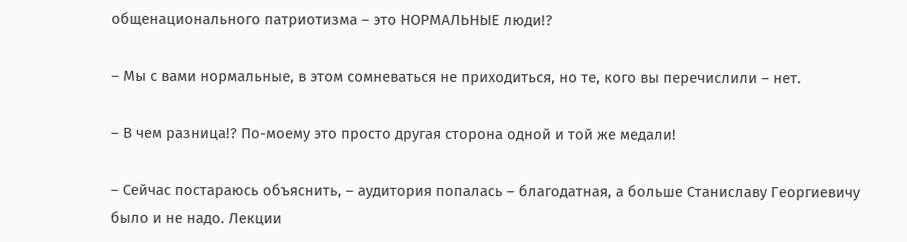общенационального патриотизма – это НОРМАЛЬНЫЕ люди!?

– Мы с вами нормальные, в этом сомневаться не приходиться, но те, кого вы перечислили – нет.

– В чем разница!? По-моему это просто другая сторона одной и той же медали!

– Сейчас постараюсь объяснить, – аудитория попалась – благодатная, а больше Станиславу Георгиевичу было и не надо. Лекции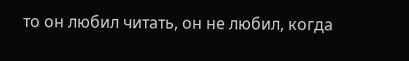то он любил читать, он не любил, когда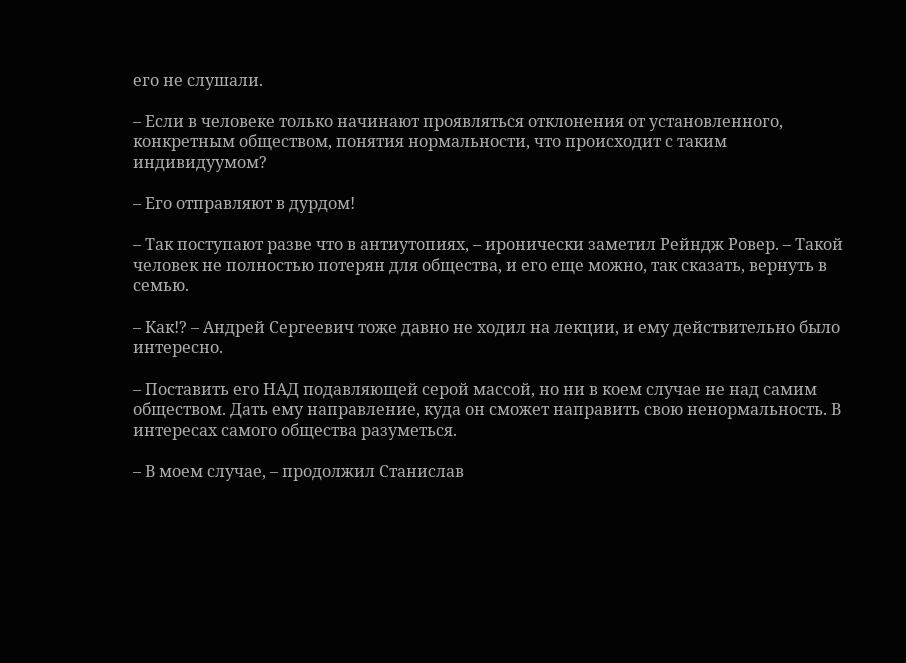его не слушали.

– Если в человеке только начинают проявляться отклонения от установленного, конкретным обществом, понятия нормальности, что происходит с таким индивидуумом?

– Его отправляют в дурдом!

– Так поступают разве что в антиутопиях, – иронически заметил Рейндж Ровер. – Такой человек не полностью потерян для общества, и его еще можно, так сказать, вернуть в семью.

– Как!? – Андрей Сергеевич тоже давно не ходил на лекции, и ему действительно было интересно.

– Поставить его НАД подавляющей серой массой, но ни в коем случае не над самим обществом. Дать ему направление, куда он сможет направить свою ненормальность. В интересах самого общества разуметься.

– В моем случае, – продолжил Станислав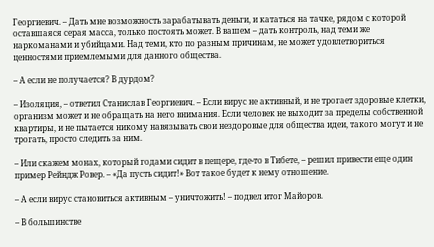Георгиевич. – Дать мне возможность зарабатывать деньги, и кататься на тачке, рядом с которой оставшаяся серая масса, только постоять может. В вашем – дать контроль, над теми же наркоманами и убийцами. Над теми, кто по разным причинам, не может удовлетвориться ценностями приемлемыми для данного общества.

– А если не получается? В дурдом?

– Изоляция, – ответил Станислав Георгиевич. – Если вирус не активный, и не трогает здоровые клетки, организм может и не обращать на него внимания. Если человек не выходит за пределы собственной квартиры, и не пытается никому навязывать свои нездоровые для общества идеи, такого могут и не трогать, просто следить за ним.

– Или скажем монах, который годами сидит в пещере, где-то в Тибете, – решил привести еще один пример Рейндж Ровер. – «Да пусть сидит!» Вот такое будет к нему отношение.

– А если вирус становиться активным – уничтожить! – подвел итог Майоров.

– В большинстве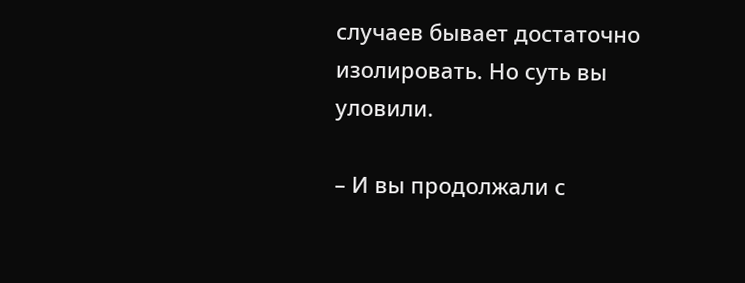случаев бывает достаточно изолировать. Но суть вы уловили.

– И вы продолжали с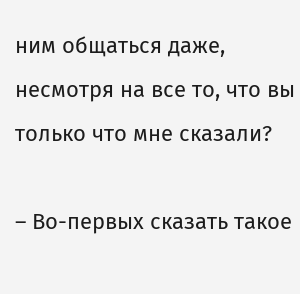ним общаться даже, несмотря на все то, что вы только что мне сказали?

– Во-первых сказать такое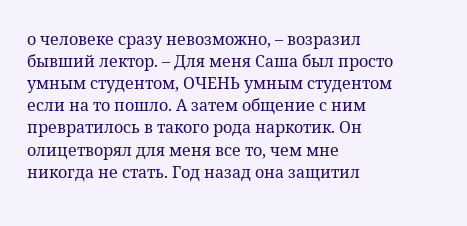о человеке сразу невозможно, – возразил бывший лектор. – Для меня Саша был просто умным студентом, ОЧЕНЬ умным студентом если на то пошло. А затем общение с ним превратилось в такого рода наркотик. Он олицетворял для меня все то, чем мне никогда не стать. Год назад она защитил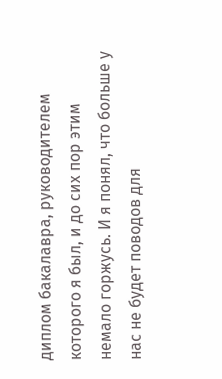диплом бакалавра, руководителем которого я был, и до сих пор этим немало горжусь. И я понял, что больше у нас не будет поводов для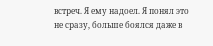встреч. Я ему надоел. Я понял это не сразу, больше боялся даже в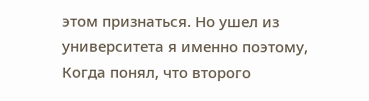этом признаться. Но ушел из университета я именно поэтому, Когда понял, что второго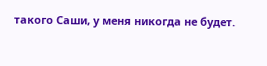такого Саши, у меня никогда не будет.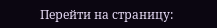Перейти на страницу: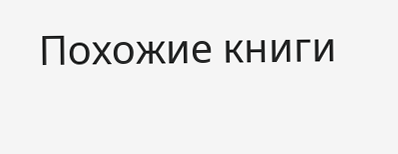Похожие книги